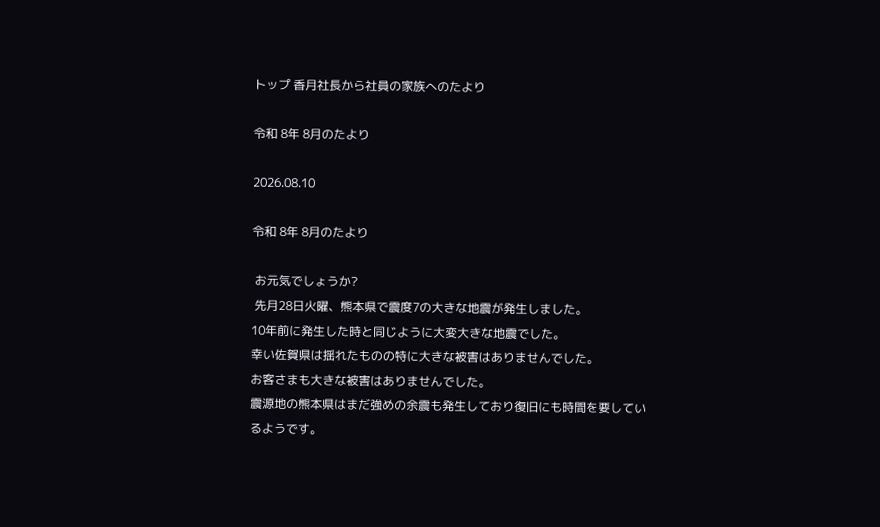トップ 香月社長から社員の家族へのたより

令和 8年 8月のたより

2026.08.10

令和 8年 8月のたより

 お元気でしょうか?
 先月28日火曜、熊本県で震度7の大きな地震が発生しました。
10年前に発生した時と同じように大変大きな地震でした。
幸い佐賀県は揺れたものの特に大きな被害はありませんでした。
お客さまも大きな被害はありませんでした。
震源地の熊本県はまだ強めの余震も発生しており復旧にも時間を要しているようです。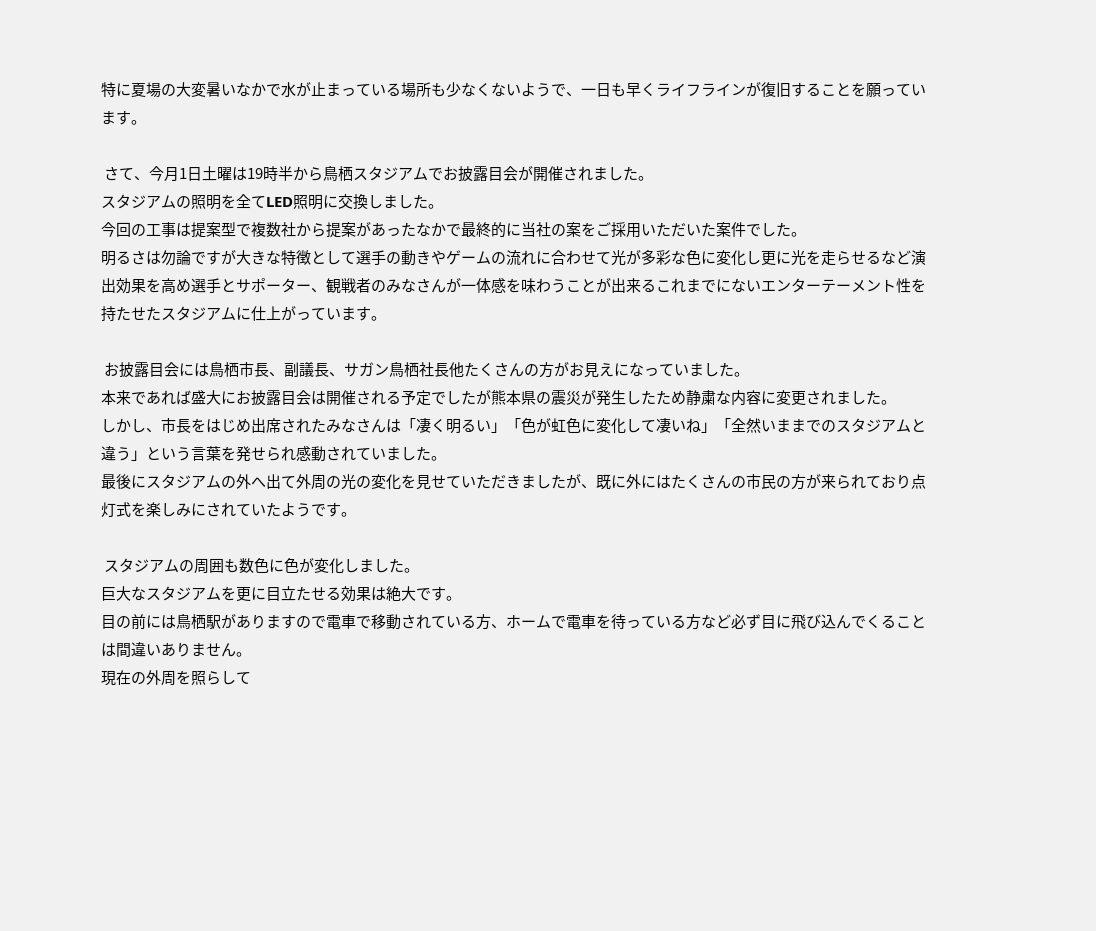特に夏場の大変暑いなかで水が止まっている場所も少なくないようで、一日も早くライフラインが復旧することを願っています。

 さて、今月1日土曜は19時半から鳥栖スタジアムでお披露目会が開催されました。
スタジアムの照明を全てLED照明に交換しました。
今回の工事は提案型で複数社から提案があったなかで最終的に当社の案をご採用いただいた案件でした。
明るさは勿論ですが大きな特徴として選手の動きやゲームの流れに合わせて光が多彩な色に変化し更に光を走らせるなど演出効果を高め選手とサポーター、観戦者のみなさんが一体感を味わうことが出来るこれまでにないエンターテーメント性を持たせたスタジアムに仕上がっています。

 お披露目会には鳥栖市長、副議長、サガン鳥栖社長他たくさんの方がお見えになっていました。
本来であれば盛大にお披露目会は開催される予定でしたが熊本県の震災が発生したため静粛な内容に変更されました。
しかし、市長をはじめ出席されたみなさんは「凄く明るい」「色が虹色に変化して凄いね」「全然いままでのスタジアムと違う」という言葉を発せられ感動されていました。
最後にスタジアムの外へ出て外周の光の変化を見せていただきましたが、既に外にはたくさんの市民の方が来られており点灯式を楽しみにされていたようです。

 スタジアムの周囲も数色に色が変化しました。
巨大なスタジアムを更に目立たせる効果は絶大です。
目の前には鳥栖駅がありますので電車で移動されている方、ホームで電車を待っている方など必ず目に飛び込んでくることは間違いありません。
現在の外周を照らして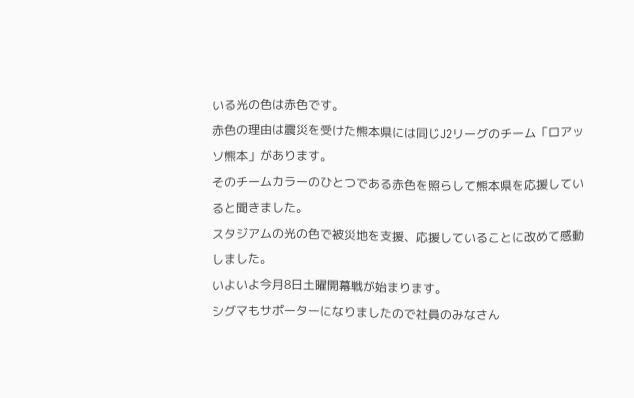いる光の色は赤色です。
赤色の理由は震災を受けた熊本県には同じJ2リーグのチーム「ロアッソ熊本」があります。
そのチームカラーのひとつである赤色を照らして熊本県を応援していると聞きました。
スタジアムの光の色で被災地を支援、応援していることに改めて感動しました。
いよいよ今月8日土曜開幕戦が始まります。
シグマもサポーターになりましたので社員のみなさん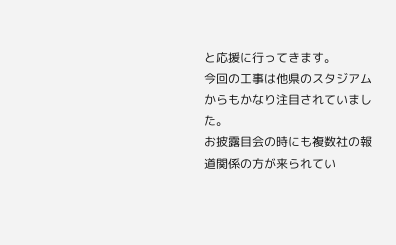と応援に行ってきます。
今回の工事は他県のスタジアムからもかなり注目されていました。
お披露目会の時にも複数社の報道関係の方が来られてい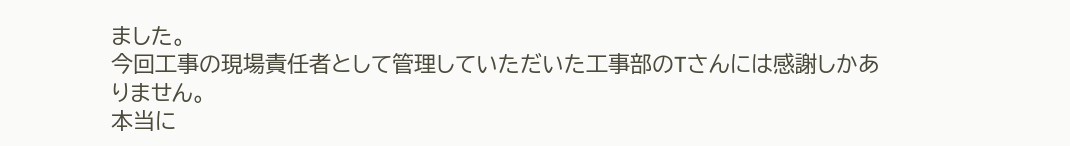ました。
今回工事の現場責任者として管理していただいた工事部のTさんには感謝しかありません。
本当に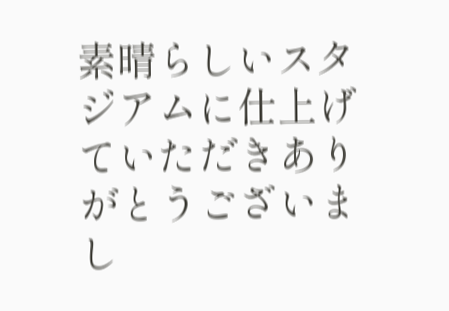素晴らしいスタジアムに仕上げていただきありがとうございまし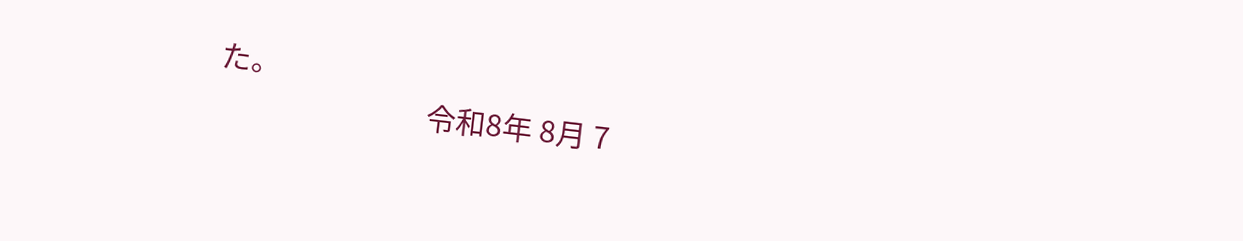た。
                              令和8年 8月 7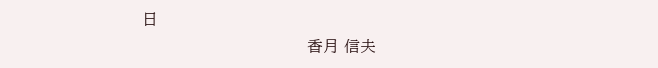日
                                 香月 信夫